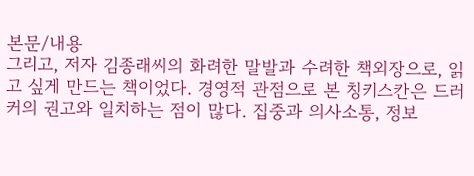본문/내용
그리고, 저자 김종래씨의 화려한 말발과 수려한 책외장으로, 읽고 싶게 만드는 책이었다. 경영적 관점으로 본 칭키스칸은 드러커의 권고와 일치하는 점이 많다. 집중과 의사소통, 정보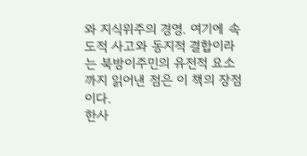와 지식위주의 경영. 여기에 속도적 사고와 동지적 결합이라는 북방이주민의 유전적 요소까지 읽어낸 점은 이 책의 장점이다.
한사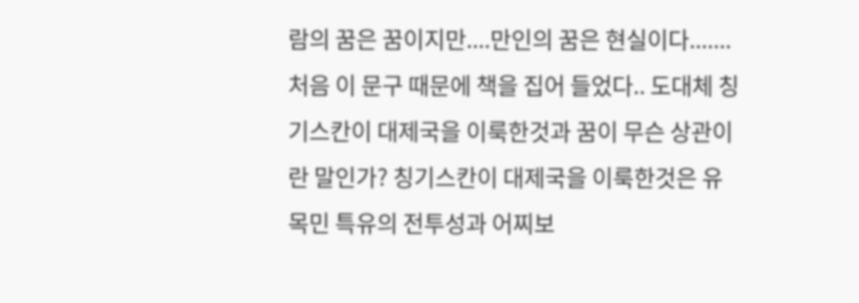람의 꿈은 꿈이지만....만인의 꿈은 현실이다.......
처음 이 문구 때문에 책을 집어 들었다.. 도대체 칭기스칸이 대제국을 이룩한것과 꿈이 무슨 상관이란 말인가? 칭기스칸이 대제국을 이룩한것은 유목민 특유의 전투성과 어찌보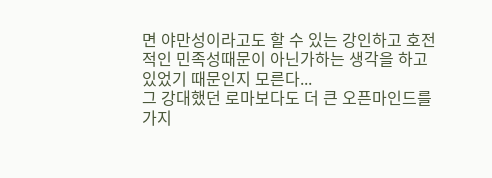면 야만성이라고도 할 수 있는 강인하고 호전적인 민족성때문이 아닌가하는 생각을 하고 있었기 때문인지 모른다...
그 강대했던 로마보다도 더 큰 오픈마인드를 가지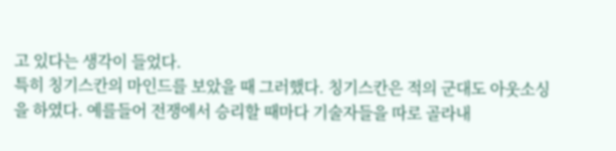고 있다는 생각이 들었다.
특히 칭기스칸의 마인드를 보았을 때 그러했다. 칭기스칸은 적의 군대도 아웃소싱을 하였다. 예를들어 전쟁에서 승리할 때마다 기술자들을 따로 골라내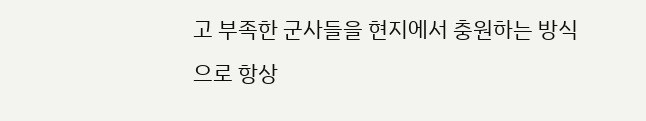고 부족한 군사들을 현지에서 충원하는 방식으로 항상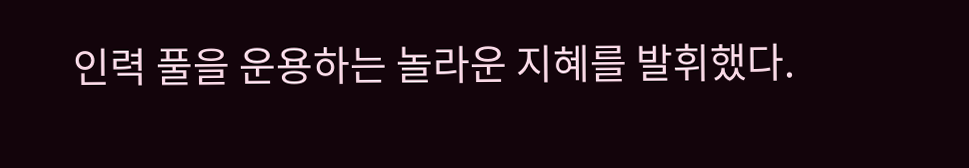인력 풀을 운용하는 놀라운 지혜를 발휘했다.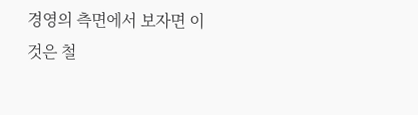경영의 측면에서 보자면 이것은 철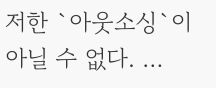저한 `아웃소싱`이 아닐 수 없다. …